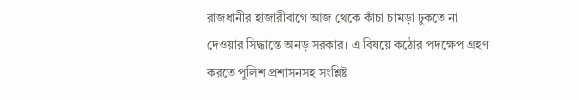রাজধানীর হাজারীবাগে আজ থেকে কাঁচা চামড়া ঢুকতে না দেওয়ার সিদ্ধান্তে অনড় সরকার। এ বিষয়ে কঠোর পদক্ষেপ গ্রহণ করতে পুলিশ প্রশাসনসহ সংশ্লিষ্ট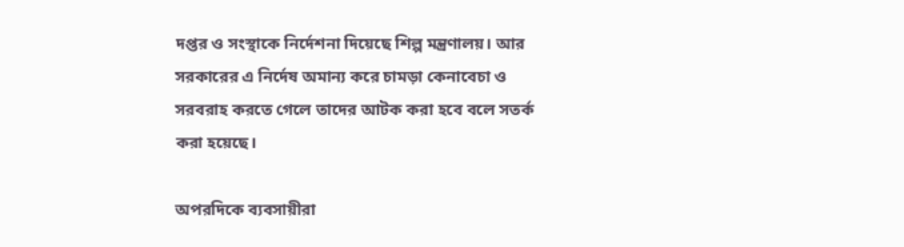দপ্তর ও সংস্থাকে নির্দেশনা দিয়েছে শিল্প মন্ত্রণালয়। আর সরকারের এ নির্দেষ অমান্য করে চামড়া কেনাবেচা ও সরবরাহ করতে গেলে তাদের আটক করা হবে বলে সতর্ক করা হয়েছে।

অপরদিকে ব্যবসায়ীরা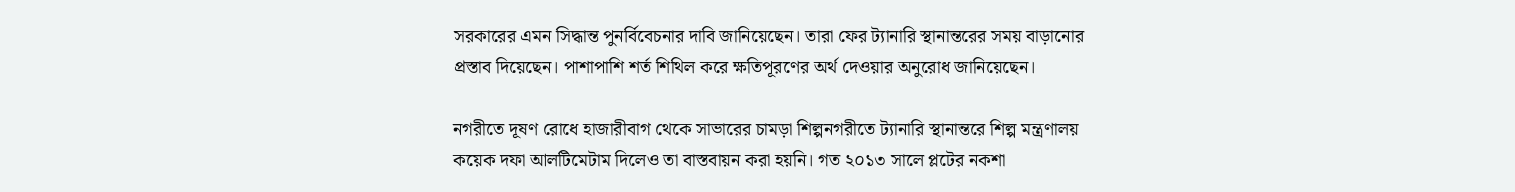সরকারের এমন সিদ্ধান্ত পুনর্বিবেচনার দাবি জানিয়েছেন। তারা ফের ট্যানারি স্থানান্তরের সময় বাড়ানোর প্রস্তাব দিয়েছেন। পাশাপাশি শর্ত শিথিল করে ক্ষতিপূরণের অর্থ দেওয়ার অনুরোধ জানিয়েছেন।

নগরীতে দূষণ রোধে হাজারীবাগ থেকে সাভারের চামড়া শিল্পনগরীতে ট্যানারি স্থানান্তরে শিল্প মন্ত্রণালয় কয়েক দফা আলটিমেটাম দিলেও তা বাস্তবায়ন করা হয়নি। গত ২০১৩ সালে প্লটের নকশা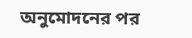অনুমোদনের পর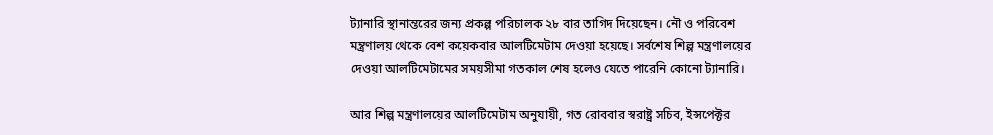ট্যানারি স্থানান্তরের জন্য প্রকল্প পরিচালক ২৮ বার তাগিদ দিয়েছেন। নৌ ও পরিবেশ মন্ত্রণালয় থেকে বেশ কয়েকবার আলটিমেটাম দেওয়া হয়েছে। সর্বশেষ শিল্প মন্ত্রণালয়ের দেওয়া আলটিমেটামের সময়সীমা গতকাল শেষ হলেও যেতে পারেনি কোনো ট্যানারি।

আর শিল্প মন্ত্রণালয়ের আলটিমেটাম অনুযায়ী, গত রোববার স্বরাষ্ট্র সচিব, ইন্সপেক্টর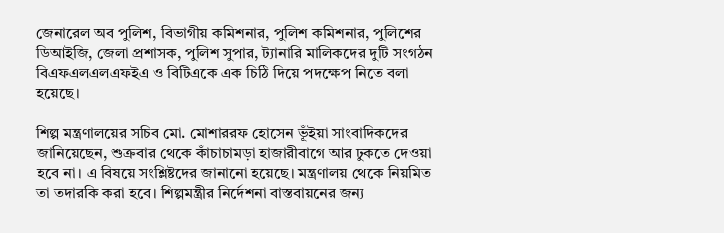জেনারেল অব পুলিশ, বিভাগীয় কমিশনার, পুলিশ কমিশনার, পুলিশের ডিআইজি, জেলা প্রশাসক, পুলিশ সুপার, ট্যানারি মালিকদের দুটি সংগঠন বিএফএলএলএফইএ ও বিটিএকে এক চিঠি দিয়ে পদক্ষেপ নিতে বলা হয়েছে।

শিল্প মন্ত্রণালয়ের সচিব মো. মোশাররফ হোসেন ভূঁইয়া সাংবাদিকদের জানিয়েছেন, শুক্রবার থেকে কাঁচাচামড়া হাজারীবাগে আর ঢুকতে দেওয়া হবে না। এ বিষয়ে সংশ্লিষ্টদের জানানো হয়েছে। মন্ত্রণালয় থেকে নিয়মিত তা তদারকি করা হবে। শিল্পমন্ত্রীর নির্দেশনা বাস্তবায়নের জন্য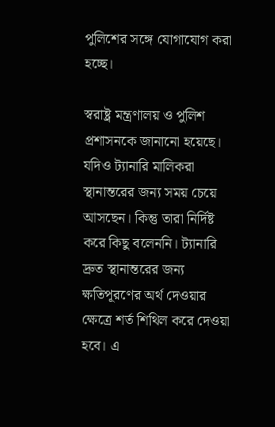পুলিশের সঙ্গে যোগাযোগ করা হচ্ছে।

স্বরাষ্ট্র মন্ত্রণালয় ও পুলিশ প্রশাসনকে জানানো হয়েছে। যদিও ট্যানারি মালিকরা স্থানান্তরের জন্য সময় চেয়ে আসছেন। কিন্তু তারা নির্দিষ্ট করে কিছু বলেননি। ট্যানারি দ্রুত স্থানান্তরের জন্য ক্ষতিপূরণের অর্থ দেওয়ার ক্ষেত্রে শর্ত শিথিল করে দেওয়া হবে। এ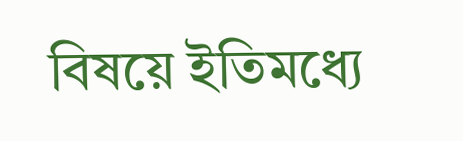বিষয়ে ইতিমধ্যে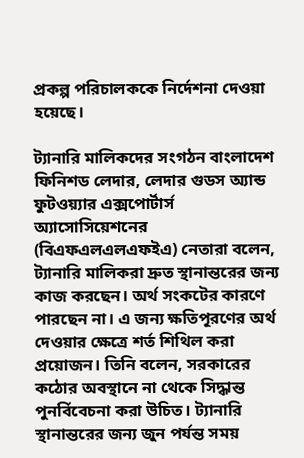প্রকল্প পরিচালককে নির্দেশনা দেওয়া হয়েছে।

ট্যানারি মালিকদের সংগঠন বাংলাদেশ ফিনিশড লেদার, লেদার গুডস অ্যান্ড ফুটওয়্যার এক্সপোর্টার্স অ্যাসোসিয়েশনের (বিএফএলএলএফইএ) নেতারা বলেন, ট্যানারি মালিকরা দ্রুত স্থানান্তরের জন্য কাজ করছেন। অর্থ সংকটের কারণে পারছেন না। এ জন্য ক্ষতিপূরণের অর্থ দেওয়ার ক্ষেত্রে শর্ত শিথিল করা প্রয়োজন। তিনি বলেন, সরকারের কঠোর অবস্থানে না থেকে সিদ্ধান্ত পুনর্বিবেচনা করা উচিত। ট্যানারি স্থানান্তরের জন্য জুন পর্যন্ত সময়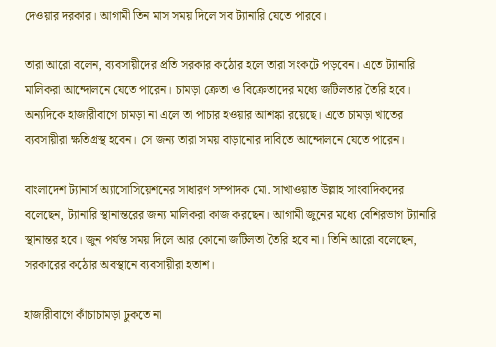দেওয়ার দরকার। আগামী তিন মাস সময় দিলে সব ট্যানারি যেতে পারবে।

তারা আরো বলেন, ব্যবসায়ীদের প্রতি সরকার কঠোর হলে তারা সংকটে পড়বেন। এতে ট্যানারি মালিকরা আন্দোলনে যেতে পারেন। চামড়া ক্রেতা ও বিক্রেতাদের মধ্যে জটিলতার তৈরি হবে। অন্যদিকে হাজারীবাগে চামড়া না এলে তা পাচার হওয়ার আশঙ্কা রয়েছে। এতে চামড়া খাতের ব্যবসায়ীরা ক্ষতিগ্রস্থ হবেন। সে জন্য তারা সময় বাড়ানোর দাবিতে আন্দোলনে যেতে পারেন।

বাংলাদেশ ট্যানার্স অ্যাসোসিয়েশনের সাধারণ সম্পাদক মো. সাখাওয়াত উল্লাহ সাংবাদিকদের বলেছেন, ট্যানারি স্থানান্তরের জন্য মালিকরা কাজ করছেন। আগামী জুনের মধ্যে বেশিরভাগ ট্যানারি স্থানান্তর হবে। জুন পর্যন্ত সময় দিলে আর কোনো জটিলতা তৈরি হবে না। তিনি আরো বলেছেন, সরকারের কঠোর অবস্থানে ব্যবসায়ীরা হতাশ।

হাজারীবাগে কাঁচাচামড়া ঢুকতে না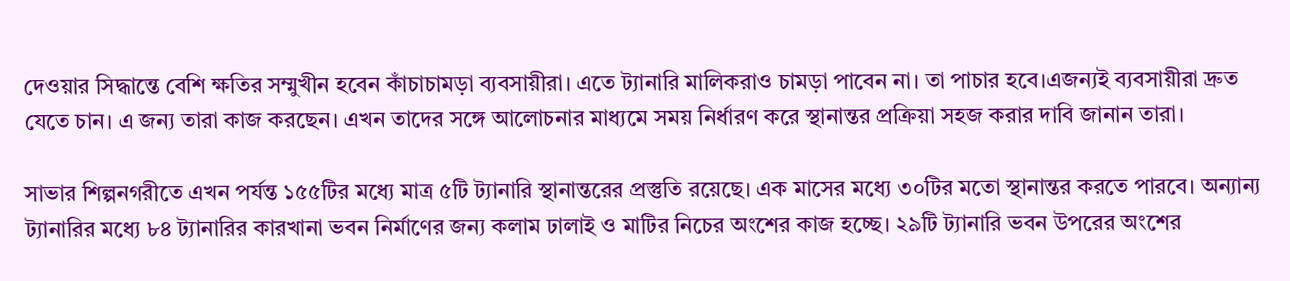দেওয়ার সিদ্ধান্তে বেশি ক্ষতির সম্মুখীন হবেন কাঁচাচামড়া ব্যবসায়ীরা। এতে ট্যানারি মালিকরাও চামড়া পাবেন না। তা পাচার হবে।এজন্যই ব্যবসায়ীরা দ্রুত যেতে চান। এ জন্য তারা কাজ করছেন। এখন তাদের সঙ্গে আলোচনার মাধ্যমে সময় নির্ধারণ করে স্থানান্তর প্রক্রিয়া সহজ করার দাবি জানান তারা।

সাভার শিল্পনগরীতে এখন পর্যন্ত ১৫৫টির মধ্যে মাত্র ৫টি ট্যানারি স্থানান্তরের প্রস্তুতি রয়েছে। এক মাসের মধ্যে ৩০টির মতো স্থানান্তর করতে পারবে। অন্যান্য ট্যানারির মধ্যে ৮৪ ট্যানারির কারখানা ভবন নির্মাণের জন্য কলাম ঢালাই ও মাটির নিচের অংশের কাজ হচ্ছে। ২৯টি ট্যানারি ভবন উপরের অংশের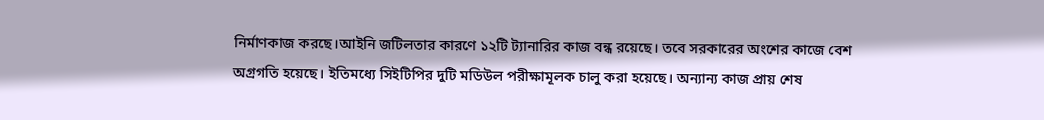নির্মাণকাজ করছে।আইনি জটিলতার কারণে ১২টি ট্যানারির কাজ বন্ধ রয়েছে। তবে সরকারের অংশের কাজে বেশ অগ্রগতি হয়েছে। ইতিমধ্যে সিইটিপির দুটি মডিউল পরীক্ষামূলক চালু করা হয়েছে। অন্যান্য কাজ প্রায় শেষ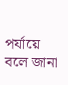পর্যায়ে বলে জানা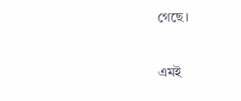গেছে।

এমই